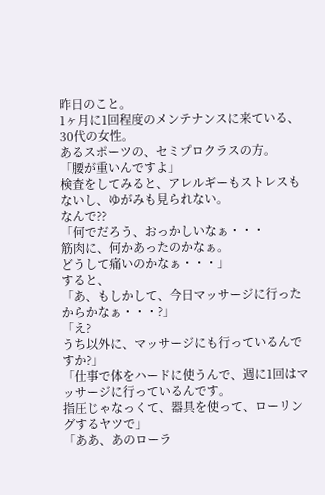昨日のこと。
1ヶ月に1回程度のメンテナンスに来ている、30代の女性。
あるスポーツの、セミプロクラスの方。
「腰が重いんですよ」
検査をしてみると、アレルギーもストレスもないし、ゆがみも見られない。
なんで??
「何でだろう、おっかしいなぁ・・・
筋肉に、何かあったのかなぁ。
どうして痛いのかなぁ・・・」
すると、
「あ、もしかして、今日マッサージに行ったからかなぁ・・・?」
「え?
うち以外に、マッサージにも行っているんですか?」
「仕事で体をハードに使うんで、週に1回はマッサージに行っているんです。
指圧じゃなっくて、器具を使って、ローリングするヤツで」
「ああ、あのローラ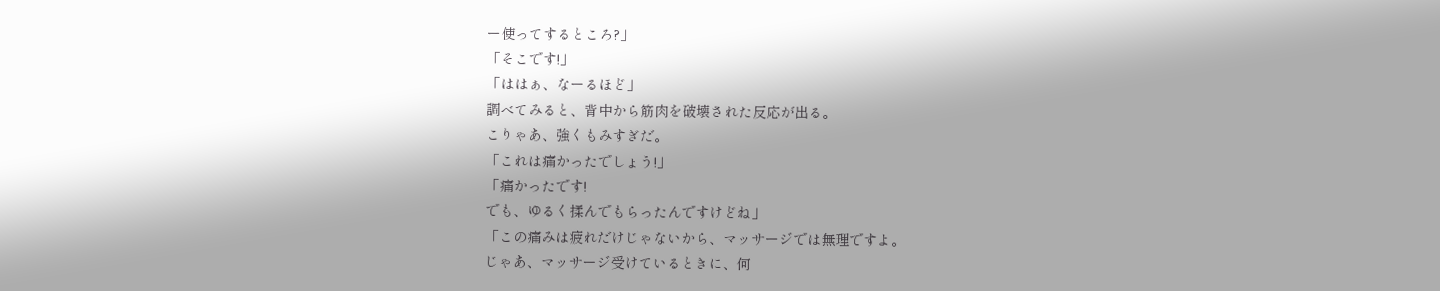ー使ってするところ?」
「そこです!」
「ははぁ、なーるほど」
調べてみると、背中から筋肉を破壊された反応が出る。
こりゃあ、強くもみすぎだ。
「これは痛かったでしょう!」
「痛かったです!
でも、ゆるく揉んでもらったんですけどね」
「この痛みは疲れだけじゃないから、マッサージでは無理ですよ。
じゃあ、マッサージ受けているときに、何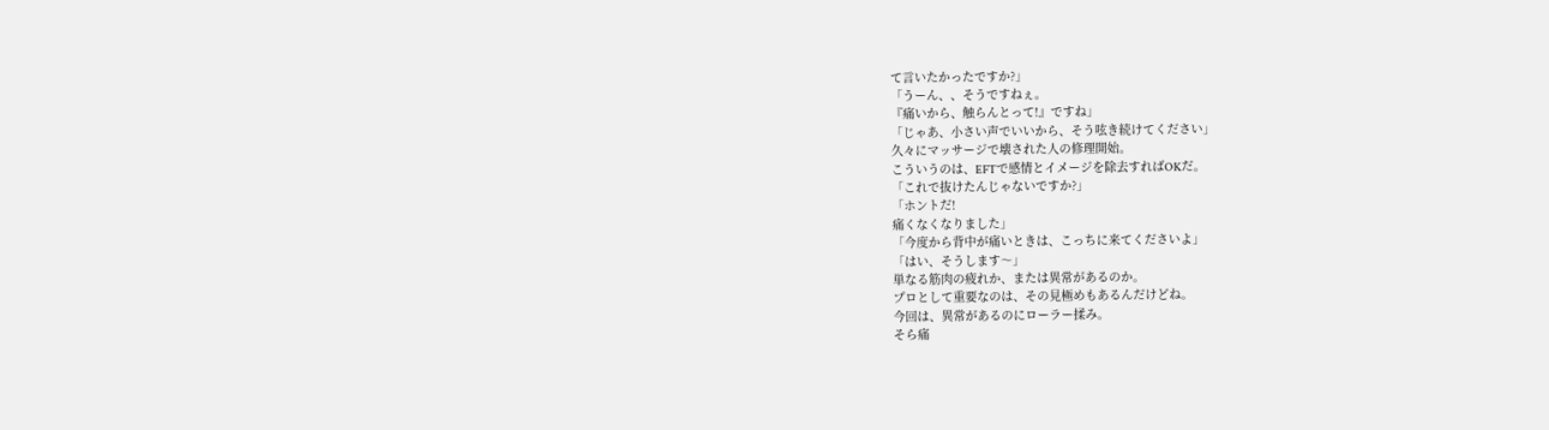て言いたかったですか?」
「うーん、、そうですねぇ。
『痛いから、触らんとって!』ですね」
「じゃあ、小さい声でいいから、そう呟き続けてください」
久々にマッサージで壊された人の修理開始。
こういうのは、EFTで感情とイメージを除去すればOKだ。
「これで抜けたんじゃないですか?」
「ホントだ!
痛くなくなりました」
「今度から背中が痛いときは、こっちに来てくださいよ」
「はい、そうします〜」
単なる筋肉の疲れか、または異常があるのか。
プロとして重要なのは、その見極めもあるんだけどね。
今回は、異常があるのにローラー揉み。
そら痛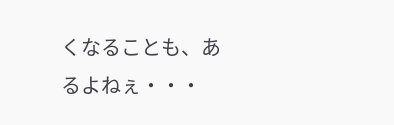くなることも、あるよねぇ・・・